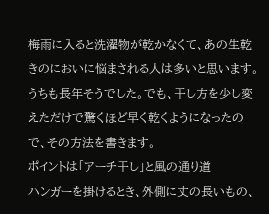梅雨に入ると洗濯物が乾かなくて、あの生乾きのにおいに悩まされる人は多いと思います。うちも長年そうでした。でも、干し方を少し変えただけで驚くほど早く乾くようになったので、その方法を書きます。
ポイントは「アーチ干し」と風の通り道
ハンガーを掛けるとき、外側に丈の長いもの、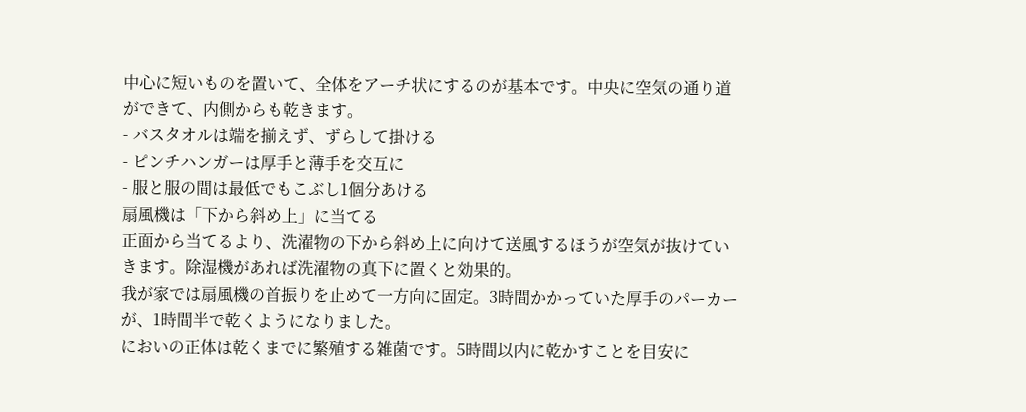中心に短いものを置いて、全体をアーチ状にするのが基本です。中央に空気の通り道ができて、内側からも乾きます。
- バスタオルは端を揃えず、ずらして掛ける
- ピンチハンガーは厚手と薄手を交互に
- 服と服の間は最低でもこぶし1個分あける
扇風機は「下から斜め上」に当てる
正面から当てるより、洗濯物の下から斜め上に向けて送風するほうが空気が抜けていきます。除湿機があれば洗濯物の真下に置くと効果的。
我が家では扇風機の首振りを止めて一方向に固定。3時間かかっていた厚手のパーカーが、1時間半で乾くようになりました。
においの正体は乾くまでに繁殖する雑菌です。5時間以内に乾かすことを目安に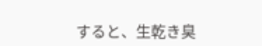すると、生乾き臭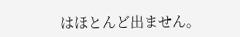はほとんど出ません。